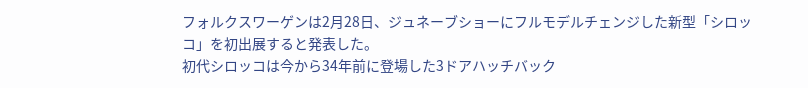フォルクスワーゲンは2月28日、ジュネーブショーにフルモデルチェンジした新型「シロッコ」を初出展すると発表した。
初代シロッコは今から34年前に登場した3ドアハッチバック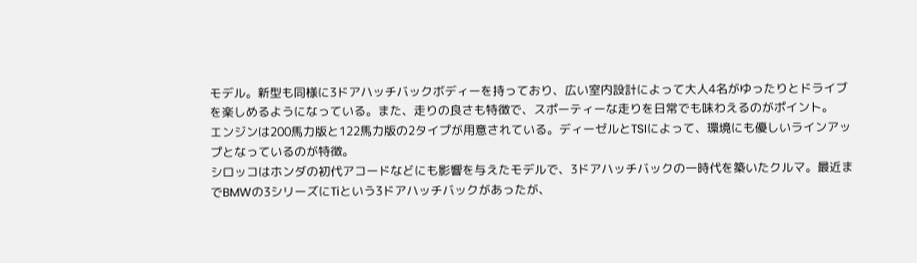モデル。新型も同様に3ドアハッチバックボディーを持っており、広い室内設計によって大人4名がゆったりとドライブを楽しめるようになっている。また、走りの良さも特徴で、スポーティーな走りを日常でも味わえるのがポイント。
エンジンは200馬力版と122馬力版の2タイプが用意されている。ディーゼルとTSIによって、環境にも優しいラインアップとなっているのが特徴。
シロッコはホンダの初代アコードなどにも影響を与えたモデルで、3ドアハッチバックの一時代を築いたクルマ。最近までBMWの3シリーズにTiという3ドアハッチバックがあったが、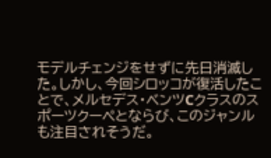モデルチェンジをせずに先日消滅した。しかし、今回シロッコが復活したことで、メルセデス・ベンツCクラスのスポーツクーペとならび、このジャンルも注目されそうだ。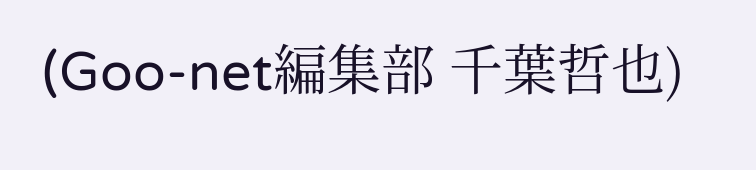(Goo-net編集部 千葉哲也)